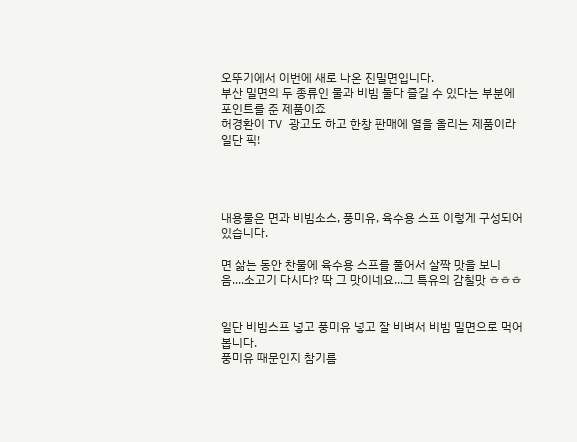오뚜기에서 이번에 새로 나온 진밀면입니다.
부산 밀면의 두 종류인 물과 비빔 둘다 즐길 수 있다는 부분에 포인트를 준 제품이죠
허경환이 TV 광고도 하고 한창 판매에 열을 올리는 제품이라 일단 픽!




내용물은 면과 비빔소스, 풍미유, 육수용 스프 이렇게 구성되어 있습니다.

면 삶는 동안 찬물에 육수용 스프를 풀어서 살짝 맛을 보니
음....소고기 다시다? 딱 그 맛이네요...그 특유의 감칠맛 ㅎㅎㅎ


일단 비빔스프 넣고 풍미유 넣고 잘 비벼서 비빔 밀면으로 먹어봅니다.
풍미유 때문인지 참기름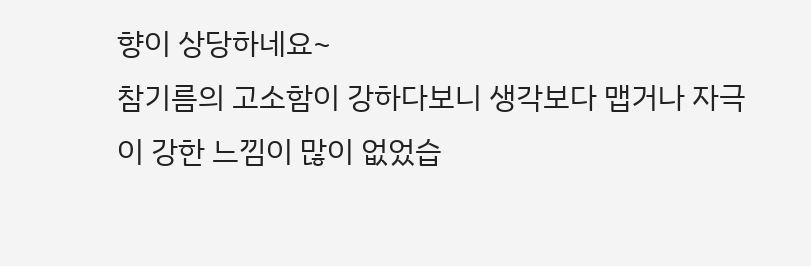향이 상당하네요~
참기름의 고소함이 강하다보니 생각보다 맵거나 자극이 강한 느낌이 많이 없었습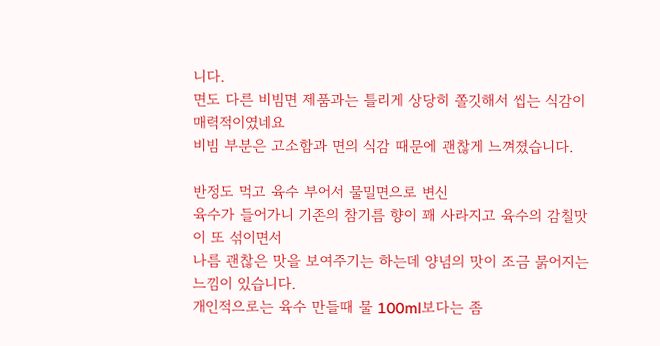니다.
면도 다른 비빔면 제품과는 틀리게 상당히 쫄깃해서 씹는 식감이 매력적이였네요
비빔 부분은 고소함과 면의 식감 때문에 괜찮게 느껴졌습니다.

반정도 먹고 육수 부어서 물밀면으로 변신
육수가 들어가니 기존의 참기름 향이 꽤 사라지고 육수의 감칠맛이 또 섞이면서
나름 괜찮은 맛을 보여주기는 하는데 양념의 맛이 조금 묽어지는 느낌이 있습니다.
개인적으로는 육수 만들때 물 100ml보다는 좀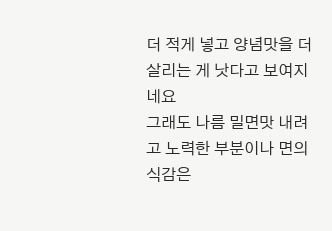더 적게 넣고 양념맛을 더 살리는 게 낫다고 보여지네요
그래도 나름 밀면맛 내려고 노력한 부분이나 면의 식감은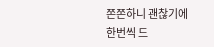쫀쫀하니 괜찮기에
한번씩 드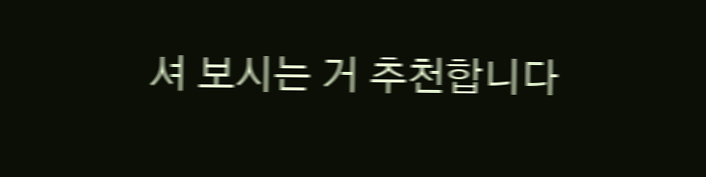셔 보시는 거 추천합니다